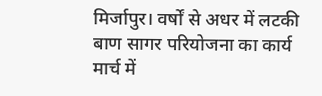मिर्जापुर। वर्षों से अधर में लटकी बाण सागर परियोजना का कार्य मार्च में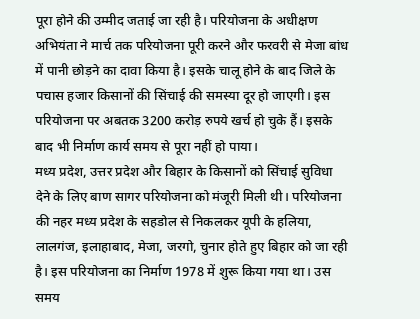पूरा होने की उम्मीद जताई जा रही है। परियोजना के अधीक्षण अभियंता ने मार्च तक परियोजना पूरी करने और फरवरी से मेजा बांध में पानी छोड़ने का दावा किया है। इसके चालू होने के बाद जिले के पचास हजार किसानों की सिंचाई की समस्या दूर हो जाएगी। इस परियोजना पर अबतक 3200 करोड़ रुपये खर्च हो चुके हैं। इसके बाद भी निर्माण कार्य समय से पूरा नहीं हो पाया।
मध्य प्रदेश, उत्तर प्रदेश और बिहार के किसानों को सिंचाई सुविधा देने के लिए बाण सागर परियोजना को मंजूरी मिली थी। परियोजना की नहर मध्य प्रदेश के सहडोल से निकलकर यूपी के हलिया, लालगंज, इलाहाबाद, मेजा, जरगो, चुनार होते हुए बिहार को जा रही है। इस परियोजना का निर्माण 1978 में शुरू किया गया था। उस समय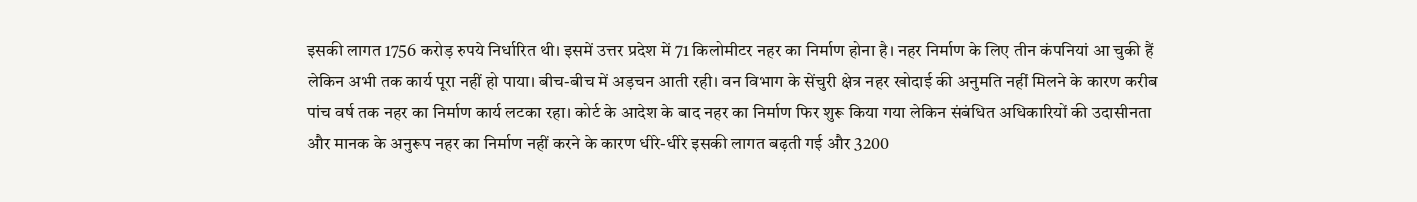इसकी लागत 1756 करोड़ रुपये निर्धारित थी। इसमें उत्तर प्रदेश में 71 किलोमीटर नहर का निर्माण होना है। नहर निर्माण के लिए तीन कंपनियां आ चुकी हैं लेकिन अभी तक कार्य पूरा नहीं हो पाया। बीच-बीच में अड़चन आती रही। वन विभाग के सेंचुरी क्षेत्र नहर खोदाई की अनुमति नहीं मिलने के कारण करीब पांच वर्ष तक नहर का निर्माण कार्य लटका रहा। कोर्ट के आदेश के बाद नहर का निर्माण फिर शुरू किया गया लेकिन संबंधित अधिकारियों की उदासीनता और मानक के अनुरूप नहर का निर्माण नहीं करने के कारण धीरे-धीरे इसकी लागत बढ़ती गई और 3200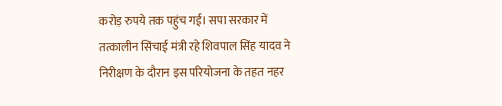करोड़ रुपये तक पहुंच गई। सपा सरकार में तत्कालीन सिंचाई मंत्री रहे शिवपाल सिंह यादव ने निरीक्षण के दौरान इस परियोजना के तहत नहर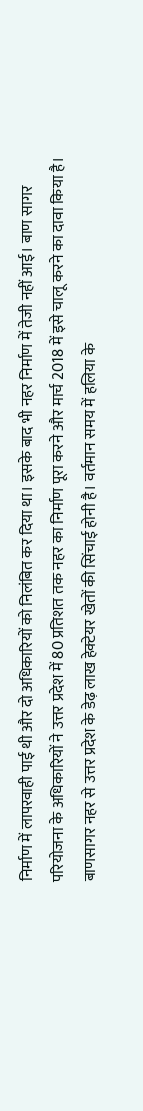निर्माण में लापरवाही पाई थी और दो अधिकारियों को निलंबित कर दिया था। इसके बाद भी नहर निर्माण में तेजी नहीं आई। बाण सागर परियोजना के अधिकारियों ने उत्तर प्रदेश में 80 प्रतिशत तक नहर का निर्माण पूरा करने और मार्च 2018 में इसे चालू करने का दावा किया है।
बाणसागर नहर से उत्तर प्रदेश के डेढ़ लाख हेक्टेयर खेतों की सिंचाई होनी है। वर्तमान समय में हलिया के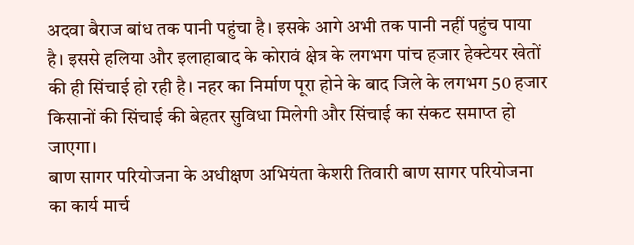अदवा बैराज बांध तक पानी पहुंचा है। इसके आगे अभी तक पानी नहीं पहुंच पाया है। इससे हलिया और इलाहाबाद के कोरावं क्षेत्र के लगभग पांच हजार हेक्टेयर खेतों की ही सिंचाई हो रही है। नहर का निर्माण पूरा होने के बाद जिले के लगभग 50 हजार किसानों की सिंचाई की बेहतर सुविधा मिलेगी और सिंचाई का संकट समाप्त हो जाएगा।
बाण सागर परियोजना के अधीक्षण अभियंता केशरी तिवारी बाण सागर परियोजना का कार्य मार्च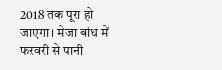2018 तक पूरा हो जाएगा। मेजा बांध में फरवरी से पानी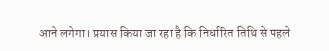आने लगेगा। प्रयास किया जा रहा है कि निर्धारित तिथि से पहले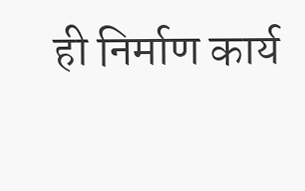ही निर्माण कार्य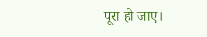पूरा हो जाए।